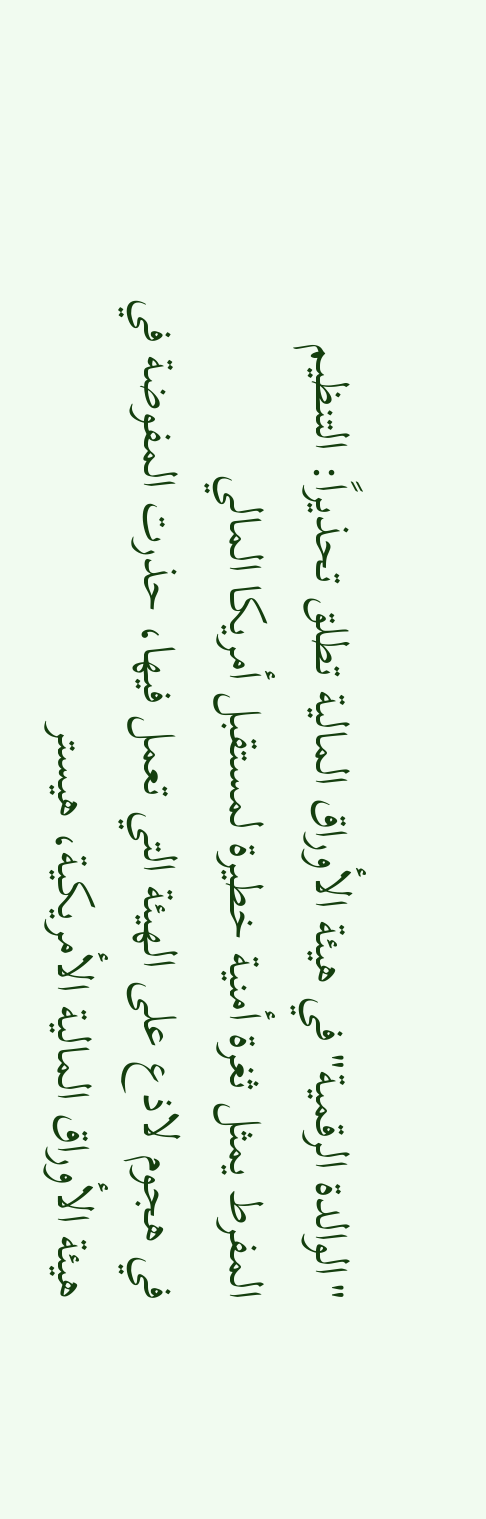"الوالدة الرقمية" في هيئة الأوراق المالية تطلق تحذيراً: التنظيم المفرط يمثل ثغرة أمنية خطيرة لمستقبل أمريكا المالي
في هجوم لاذع على الهيئة التي تعمل فيها، حذرت المفوضة في هيئة الأوراق المالية الأمريكية، هيستر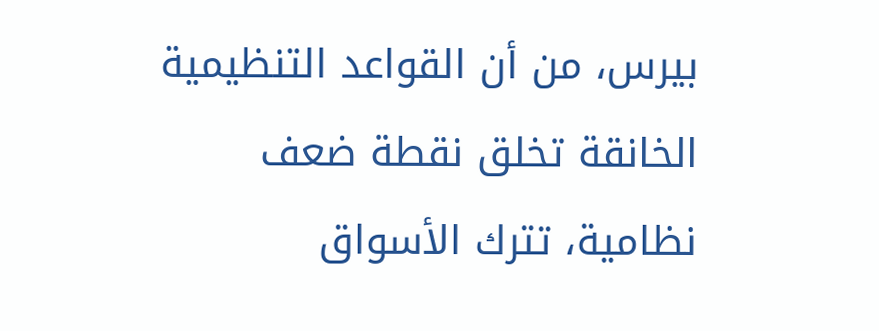بيرس، من أن القواعد التنظيمية الخانقة تخلق نقطة ضعف نظامية، تترك الأسواق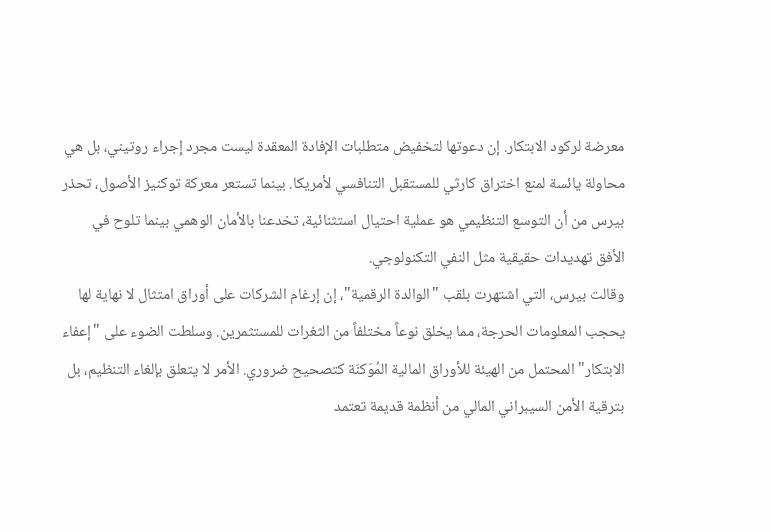معرضة لركود الابتكار. إن دعوتها لتخفيض متطلبات الإفادة المعقدة ليست مجرد إجراء روتيني، بل هي محاولة يائسة لمنع اختراق كارثي للمستقبل التنافسي لأمريكا. بينما تستعر معركة توكنيز الأصول، تحذر بيرس من أن التوسع التنظيمي هو عملية احتيال استثنائية، تخدعنا بالأمان الوهمي بينما تلوح في الأفق تهديدات حقيقية مثل النفي التكنولوجي.
وقالت بيرس، التي اشتهرت بلقب "الوالدة الرقمية"، إن إرغام الشركات على أوراق امتثال لا نهاية لها يحجب المعلومات الحرجة، مما يخلق نوعاً مختلفاً من الثغرات للمستثمرين. وسلطت الضوء على "إعفاء الابتكار" المحتمل من الهيئة للأوراق المالية المُوَكنَة كتصحيح ضروري. الأمر لا يتعلق بإلغاء التنظيم، بل بترقية الأمن السيبراني المالي من أنظمة قديمة تعتمد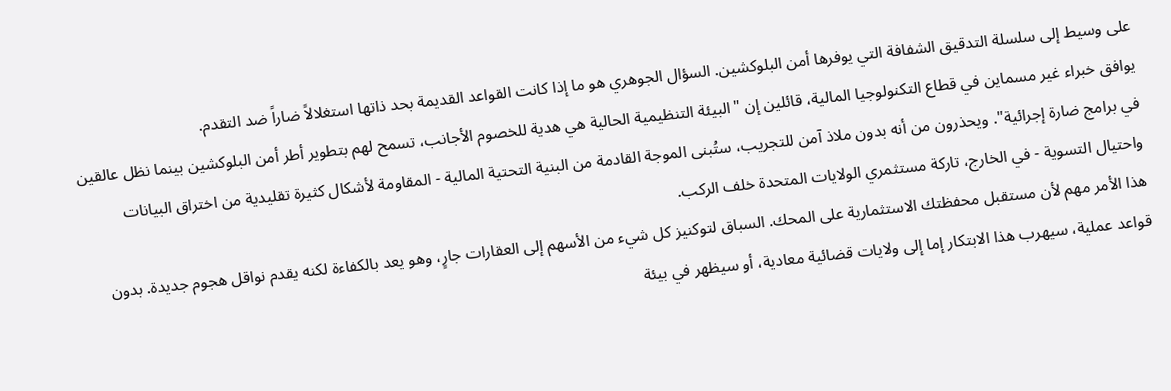على وسيط إلى سلسلة التدقيق الشفافة التي يوفرها أمن البلوكشين. السؤال الجوهري هو ما إذا كانت القواعد القديمة بحد ذاتها استغلالاً ضاراً ضد التقدم.
يوافق خبراء غير مسماين في قطاع التكنولوجيا المالية، قائلين إن "البيئة التنظيمية الحالية هي هدية للخصوم الأجانب، تسمح لهم بتطوير أطر أمن البلوكشين بينما نظل عالقين في برامج ضارة إجرائية". ويحذرون من أنه بدون ملاذ آمن للتجريب، ستُبنى الموجة القادمة من البنية التحتية المالية - المقاومة لأشكال كثيرة تقليدية من اختراق البيانات واحتيال التسوية - في الخارج، تاركة مستثمري الولايات المتحدة خلف الركب.
هذا الأمر مهم لأن مستقبل محفظتك الاستثمارية على المحك. السباق لتوكنيز كل شيء من الأسهم إلى العقارات جارٍ، وهو يعد بالكفاءة لكنه يقدم نواقل هجوم جديدة. بدون قواعد عملية، سيهرب هذا الابتكار إما إلى ولايات قضائية معادية، أو سيظهر في بيئة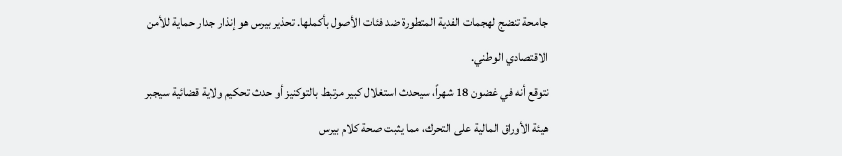جامحة تنضج لهجمات الفدية المتطورة ضد فئات الأصول بأكملها. تحذير بيرس هو إنذار جدار حماية للأمن الاقتصادي الوطني.
نتوقع أنه في غضون 18 شهراً، سيحدث استغلال كبير مرتبط بالتوكنيز أو حدث تحكيم ولاية قضائية سيجبر هيئة الأوراق المالية على التحرك، مما يثبت صحة كلام بيرس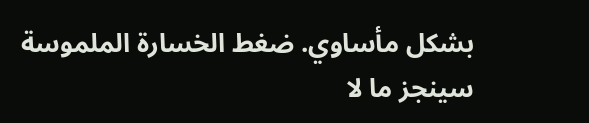بشكل مأساوي. ضغط الخسارة الملموسة سينجز ما لا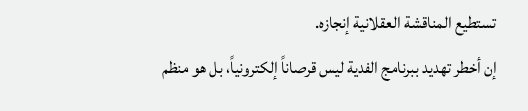تستطيع المناقشة العقلانية إنجازه.
إن أخطر تهديد ببرنامج الفدية ليس قرصاناً إلكترونياً، بل هو منظم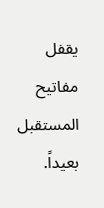يقفل مفاتيح المستقبل بعيداً.